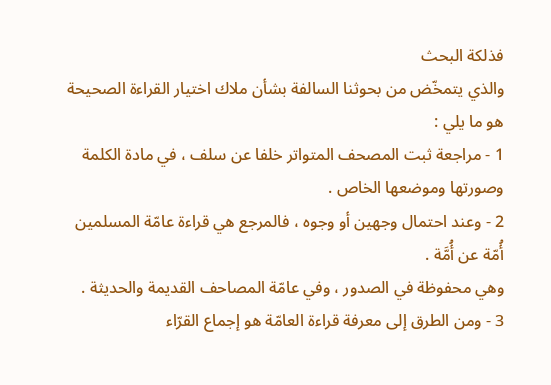فذلكة البحث
والذي يتمخّض من بحوثنا السالفة بشأن ملاك اختيار القراءة الصحيحة هو ما يلي :
1 - مراجعة ثبت المصحف المتواتر خلفا عن سلف ، في مادة الكلمة وصورتها وموضعها الخاص .
2 - وعند احتمال وجهين أو وجوه ، فالمرجع هي قراءة عامّة المسلمين أُمّة عن أُمَّة .
وهي محفوظة في الصدور ، وفي عامّة المصاحف القديمة والحديثة .
3 - ومن الطرق إلى معرفة قراءة العامّة هو إجماع القرّاء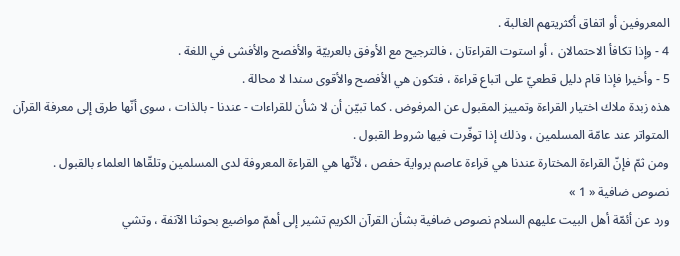المعروفين أو اتفاق أكثريتهم الغالبة .
4 - وإذا تكافأ الاحتمالان ، أو استوت القراءتان ، فالترجيح مع الأوفق بالعربيّة والأفصح والأفشى في اللغة .
5 - وأخيرا فإذا قام دليل قطعيّ على اتباع قراءة ، فتكون هي الأفصح والأقوى سندا لا محالة .
هذه زبدة ملاك اختيار القراءة وتمييز المقبول عن المرفوض . كما تبيّن أن لا شأن للقراءات - عندنا - بالذات ، سوى أنّها طرق إلى معرفة القرآن المتواتر عند عامّة المسلمين ، وذلك إذا توفّرت فيها شروط القبول .
ومن ثمّ فإنّ القراءة المختارة عندنا هي قراءة عاصم برواية حفص ، لأنّها هي القراءة المعروفة لدى المسلمين وتلقّاها العلماء بالقبول .
نصوص ضافية « 1 »
ورد عن أئمّة أهل البيت عليهم السلام نصوص ضافية بشأن القرآن الكريم تشير إلى أهمّ مواضيع بحوثنا الآنفة ، وتشي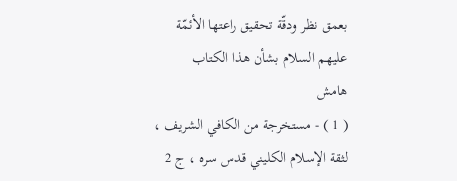بعمق نظر ودقّة تحقيق راعتها الأئمّة عليهم السلام بشأن هذا الكتاب
هامش
( 1 ) - مستخرجة من الكافي الشريف ، لثقة الإسلام الكليني قدس سره ، ج 2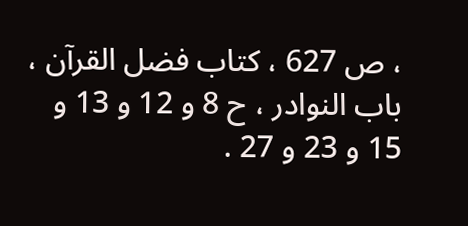، ص 627 ، كتاب فضل القرآن ، باب النوادر ، ح 8 و 12 و 13 و 15 و 23 و 27 .